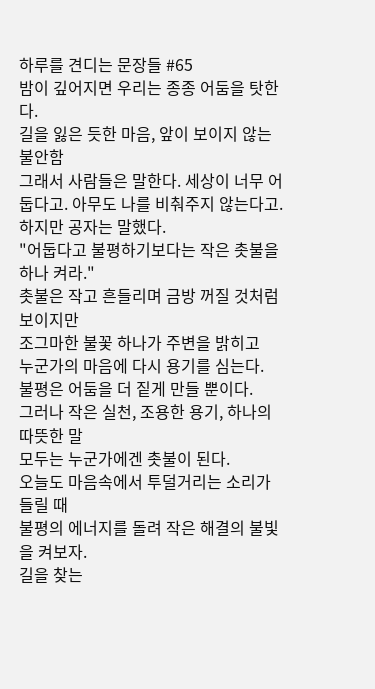하루를 견디는 문장들 #65
밤이 깊어지면 우리는 종종 어둠을 탓한다.
길을 잃은 듯한 마음, 앞이 보이지 않는 불안함
그래서 사람들은 말한다. 세상이 너무 어둡다고. 아무도 나를 비춰주지 않는다고.
하지만 공자는 말했다.
"어둡다고 불평하기보다는 작은 촛불을 하나 켜라."
촛불은 작고 흔들리며 금방 꺼질 것처럼 보이지만
조그마한 불꽃 하나가 주변을 밝히고
누군가의 마음에 다시 용기를 심는다.
불평은 어둠을 더 짙게 만들 뿐이다.
그러나 작은 실천, 조용한 용기, 하나의 따뜻한 말
모두는 누군가에겐 촛불이 된다.
오늘도 마음속에서 투덜거리는 소리가 들릴 때
불평의 에너지를 돌려 작은 해결의 불빛을 켜보자.
길을 찾는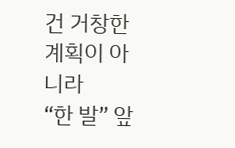건 거창한 계획이 아니라
“한 발” 앞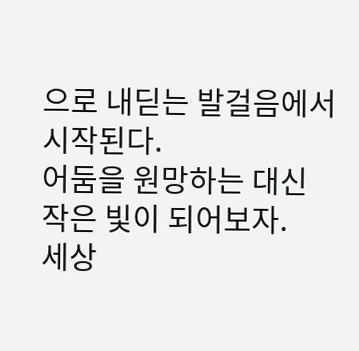으로 내딛는 발걸음에서 시작된다.
어둠을 원망하는 대신
작은 빛이 되어보자.
세상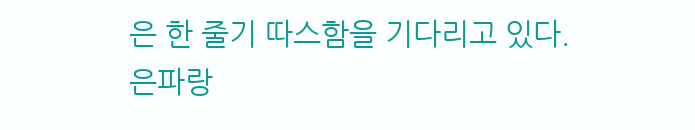은 한 줄기 따스함을 기다리고 있다.
은파랑